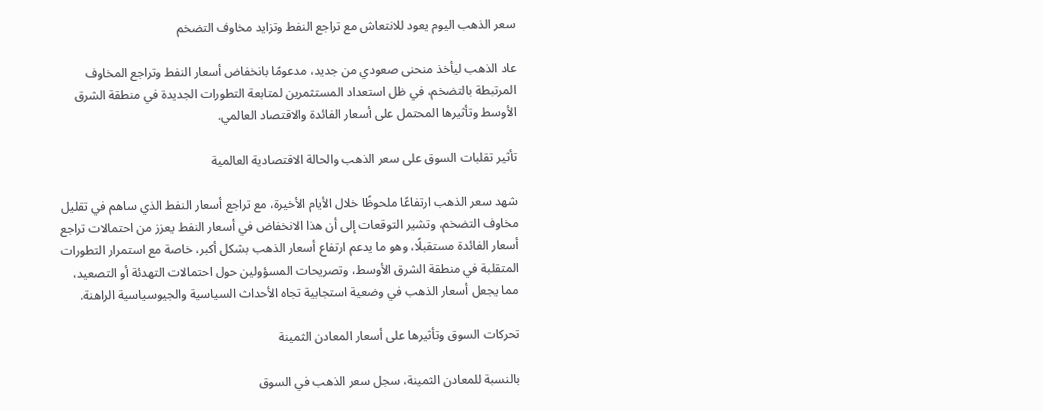سعر الذهب اليوم يعود للانتعاش مع تراجع النفط وتزايد مخاوف التضخم

عاد الذهب ليأخذ منحنى صعودي من جديد، مدعومًا بانخفاض أسعار النفط وتراجع المخاوف المرتبطة بالتضخم، في ظل استعداد المستثمرين لمتابعة التطورات الجديدة في منطقة الشرق الأوسط وتأثيرها المحتمل على أسعار الفائدة والاقتصاد العالمي.

تأثير تقلبات السوق على سعر الذهب والحالة الاقتصادية العالمية

شهد سعر الذهب ارتفاعًا ملحوظًا خلال الأيام الأخيرة، مع تراجع أسعار النفط الذي ساهم في تقليل مخاوف التضخم، وتشير التوقعات إلى أن هذا الانخفاض في أسعار النفط يعزز من احتمالات تراجع أسعار الفائدة مستقبلًا، وهو ما يدعم ارتفاع أسعار الذهب بشكل أكبر، خاصة مع استمرار التطورات المتقلبة في منطقة الشرق الأوسط، وتصريحات المسؤولين حول احتمالات التهدئة أو التصعيد، مما يجعل أسعار الذهب في وضعية استجابية تجاه الأحداث السياسية والجيوسياسية الراهنة.

تحركات السوق وتأثيرها على أسعار المعادن الثمينة

بالنسبة للمعادن الثمينة، سجل سعر الذهب في السوق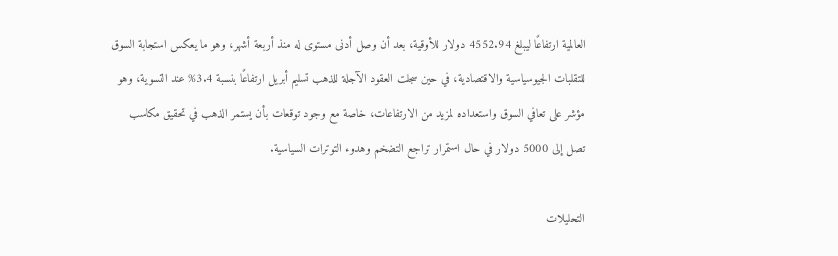العالمية ارتفاعًا ليبلغ 4552.94 دولار للأوقية، بعد أن وصل أدنى مستوى له منذ أربعة أشهر، وهو ما يعكس استجابة السوق للتقلبات الجيوسياسية والاقتصادية، في حين سجلت العقود الآجلة للذهب تسليم أبريل ارتفاعًا بنسبة 3.4% عند التسوية، وهو مؤشر على تعافي السوق واستعداده لمزيد من الارتفاعات، خاصة مع وجود توقعات بأن يستمر الذهب في تحقيق مكاسب تصل إلى 5000 دولار في حال استمرار تراجع التضخم وهدوء التوترات السياسية.

التحليلات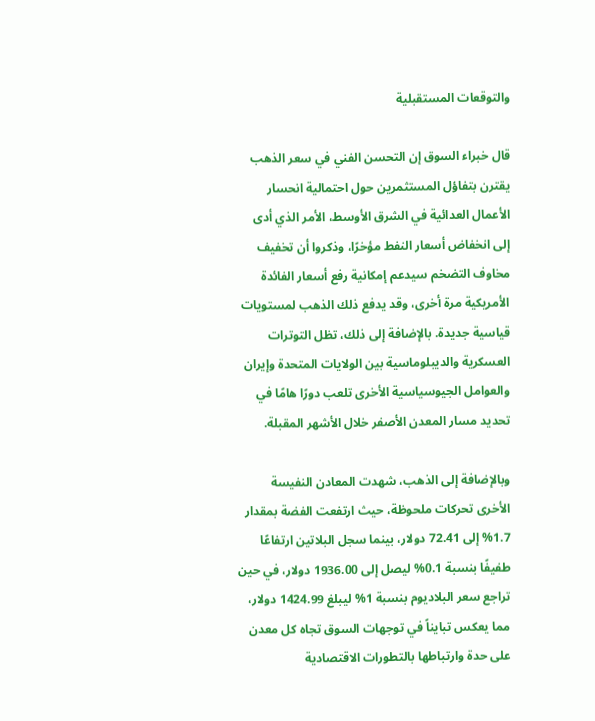والتوقعات المستقبلية

قال خبراء السوق إن التحسن الفني في سعر الذهب يقترن بتفاؤل المستثمرين حول احتمالية انحسار الأعمال العدائية في الشرق الأوسط، الأمر الذي أدى إلى انخفاض أسعار النفط مؤخرًا، وذكروا أن تخفيف مخاوف التضخم سيدعم إمكانية رفع أسعار الفائدة الأمريكية مرة أخرى، وقد يدفع ذلك الذهب لمستويات قياسية جديدة. بالإضافة إلى ذلك، تظل التوترات العسكرية والديبلوماسية بين الولايات المتحدة وإيران والعوامل الجيوسياسية الأخرى تلعب دورًا هامًا في تحديد مسار المعدن الأصفر خلال الأشهر المقبلة.

وبالإضافة إلى الذهب، شهدت المعادن النفيسة الأخرى تحركات ملحوظة، حيث ارتفعت الفضة بمقدار 1.7% إلى 72.41 دولار، بينما سجل البلاتين ارتفاعًا طفيفًا بنسبة 0.1% ليصل إلى 1936.00 دولار، في حين تراجع سعر البلاديوم بنسبة 1% ليبلغ 1424.99 دولار، مما يعكس تبايناً في توجهات السوق تجاه كل معدن على حدة وارتباطها بالتطورات الاقتصادية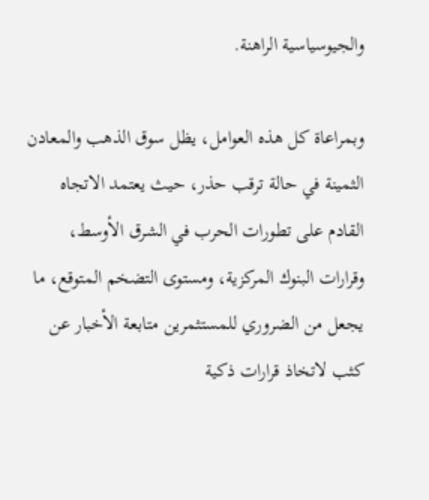والجيوسياسية الراهنة.

وبمراعاة كل هذه العوامل، يظل سوق الذهب والمعادن الثمينة في حالة ترقب حذر، حيث يعتمد الاتجاه القادم على تطورات الحرب في الشرق الأوسط، وقرارات البنوك المركزية، ومستوى التضخم المتوقع، ما يجعل من الضروري للمستثمرين متابعة الأخبار عن كثب لاتخاذ قرارات ذكية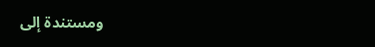ومستندة إلى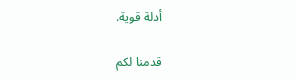أدلة قوية.

قدمنا لكم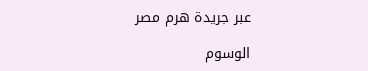عبر جريدة هرم مصر

الوسوم